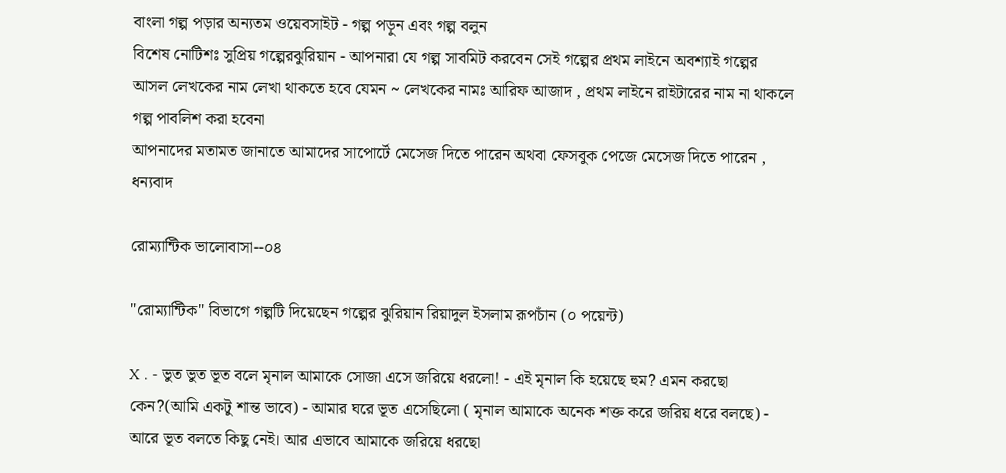বাংলা গল্প পড়ার অন্যতম ওয়েবসাইট - গল্প পড়ুন এবং গল্প বলুন
বিশেষ নোটিশঃ সুপ্রিয় গল্পেরঝুরিয়ান - আপনারা যে গল্প সাবমিট করবেন সেই গল্পের প্রথম লাইনে অবশ্যাই গল্পের আসল লেখকের নাম লেখা থাকতে হবে যেমন ~ লেখকের নামঃ আরিফ আজাদ , প্রথম লাইনে রাইটারের নাম না থাকলে গল্প পাবলিশ করা হবেনা
আপনাদের মতামত জানাতে আমাদের সাপোর্টে মেসেজ দিতে পারেন অথবা ফেসবুক পেজে মেসেজ দিতে পারেন , ধন্যবাদ

রোম্যান্টিক ভালোবাসা--০৪

"রোম্যান্টিক" বিভাগে গল্পটি দিয়েছেন গল্পের ঝুরিয়ান রিয়াদুল ইসলাম রূপচাঁন (০ পয়েন্ট)

X . - ভুত ভুত ভূত বলে মৃনাল আমাকে সোজা এসে জরিয়ে ধরলো! - এই মৃনাল কি হয়েছে হুম? এমন করছো কেন?(আমি একটু শান্ত ভাবে) - আমার ঘরে ভূত এসেছিলো ( মৃনাল আমাকে অনেক শক্ত করে জরিয় ধরে বলছে) - আরে ভূত বলতে কিছু নেই। আর এভাবে আমাকে জরিয়ে ধরছো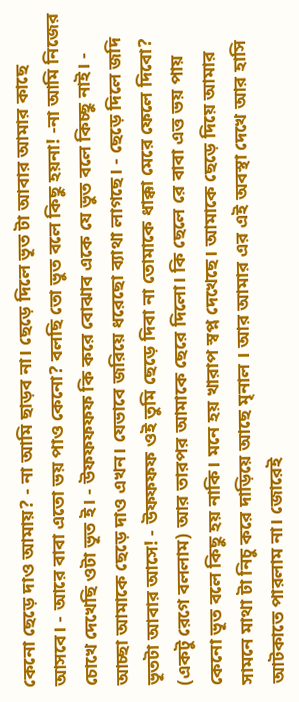কেনো ছেড়ে দাও আমায়? - না আমি ছাড়ব না। ছেড়ে দিলে ভূত টা আবার আমার কাছে আসবে। - আরে বাবা এতো ভয় পাও কেনো? বলছি তো ভুত বলে কিছু হয়না! -না আমি নিজের চোখে দেখেছি ওটা ভূত ই। - উফফফফফ কি করে বোঝাব একে যে ভুত বলে কিচ্ছু নাই। - আচ্ছা আমাকে ছেড়ে দাও এখন। যেভাবে জরিয়ে ধরেছো ব্যাথা লাগছে। - ছেড়ে দিলে জদি ভূতটা আবার আসে! - উফফফফ ওই তুমি ছেড়ে দিবা না তোমাকে ধাক্কা মেরে ফেলে দিবো? (একটু রেগে বললাম) আর তারপর আমাকে ছেরে দিলো। কি ছেলে রে বাবা এত্ত ভয় পায় কেনো ভূত বলে কিছু হয় নাকি। মনে হয় খারাপ স্বপ্ন দেখেছে। আমাকে ছেড়ে দিয়ে আমার সামনে মাথা টা নিচু করে দাড়িয়ে আছে মৃনাল । আর আমার এর এই অবস্থা দেখে আর হাসি আটকাতে পারলাম না। জোরেই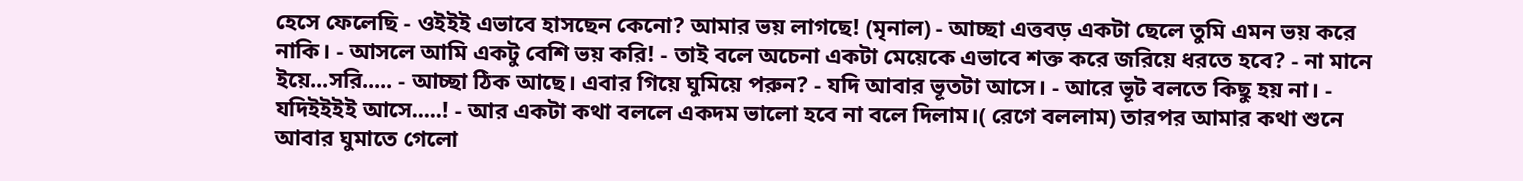হেসে ফেলেছি - ওইইই এভাবে হাসছেন কেনো? আমার ভয় লাগছে! (মৃনাল) - আচ্ছা এত্তবড় একটা ছেলে তুমি এমন ভয় করে নাকি। - আসলে আমি একটু বেশি ভয় করি! - তাই বলে অচেনা একটা মেয়েকে এভাবে শক্ত করে জরিয়ে ধরতে হবে? - না মানে ইয়ে...সরি..... - আচ্ছা ঠিক আছে। এবার গিয়ে ঘুমিয়ে পরুন? - যদি আবার ভূতটা আসে। - আরে ভূট বলতে কিছু হয় না। - যদিইইইই আসে.....! - আর একটা কথা বললে একদম ভালো হবে না বলে দিলাম।( রেগে বললাম) তারপর আমার কথা শুনে আবার ঘুমাতে গেলো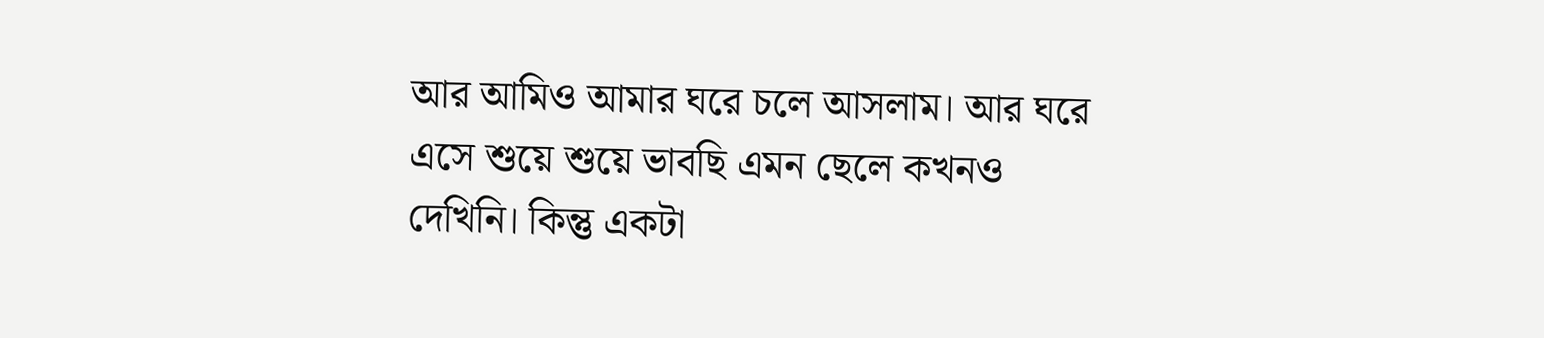আর আমিও আমার ঘরে চলে আসলাম। আর ঘরে এসে শুয়ে শুয়ে ভাবছি এমন ছেলে কখনও দেখিনি। কিন্তু একটা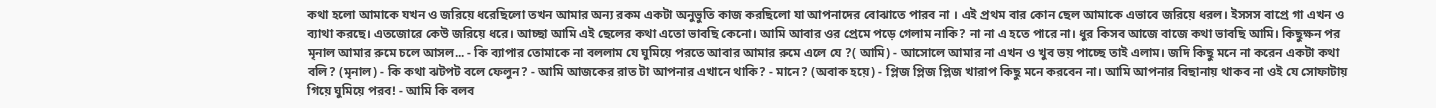কথা হলো আমাকে যখন ও জরিয়ে ধরেছিলো তখন আমার অন্য রকম একটা অনুভুতি কাজ করছিলো যা আপনাদের বোঝাতে পারব না । এই প্রথম বার কোন ছেল আমাকে এভাবে জরিয়ে ধরল। ইসসস বাপ্রে গা এখন ও ব্যাথা করছে। এতজোরে কেউ জরিয়ে ধরে। আচ্ছা আমি এই ছেলের কথা এতো ভাবছি কেনো। আমি আবার ওর প্রেমে পড়ে গেলাম নাকি? না না এ হতে পারে না। ধুর কিসব আজে বাজে কথা ভাবছি আমি। কিছুক্ষন পর মৃনাল আমার রুমে চলে আসল... - কি ব্যাপার তোমাকে না বললাম যে ঘুমিয়ে পরতে আবার আমার রুমে এলে যে ?( আমি) - আসোলে আমার না এখন ও খুব ভয় পাচ্ছে তাই এলাম। জদি কিছু মনে না করেন একটা কথা বলি? (মৃনাল) - কি কথা ঝটপট বলে ফেলুন? - আমি আজকের রাত টা আপনার এখানে থাকি? - মানে? (অবাক হয়ে) - প্লিজ প্লিজ প্লিজ খারাপ কিছু মনে করবেন না। আমি আপনার বিছানায় থাকব না ওই যে সোফাটায় গিয়ে ঘুমিয়ে পরব! - আমি কি বলব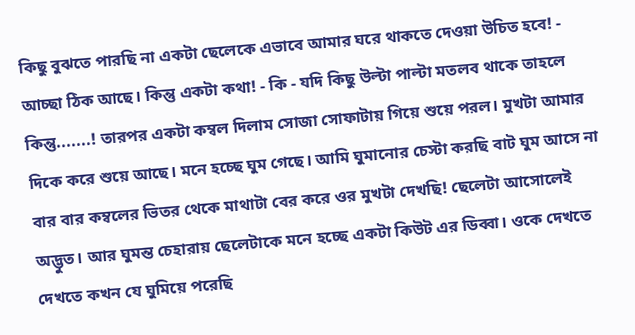কিছু বুঝতে পারছি না একটা ছেলেকে এভাবে আমার ঘরে থাকতে দেওয়া উচিত হবে! - আচ্ছা ঠিক আছে। কিন্তু একটা কথা! - কি - যদি কিছু উল্টা পাল্টা মতলব থাকে তাহলে কিন্তু.......! তারপর একটা কম্বল দিলাম সোজা সোফাটায় গিয়ে শুয়ে পরল। মুখটা আমার দিকে করে শুয়ে আছে। মনে হচ্ছে ঘুম গেছে। আমি ঘুমানোর চেস্টা করছি বাট ঘুম আসে না বার বার কম্বলের ভিতর থেকে মাথাটা বের করে ওর মুখটা দেখছি! ছেলেটা আসোলেই অদ্ভুত। আর ঘুমন্ত চেহারায় ছেলেটাকে মনে হচ্ছে একটা কিউট এর ডিব্বা। ওকে দেখতে দেখতে কখন যে ঘুমিয়ে পরেছি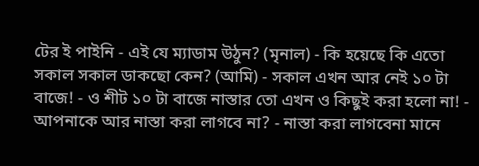টের ই পাইনি - এই যে ম্যাডাম উঠুন? (মৃনাল) - কি হয়েছে কি এতো সকাল সকাল ডাকছো কেন? (আমি) - সকাল এখন আর নেই ১০ টা বাজে! - ও শীট ১০ টা বাজে নাস্তার তো এখন ও কিছুই করা হলো না! - আপনাকে আর নাস্তা করা লাগবে না? - নাস্তা করা লাগবেনা মানে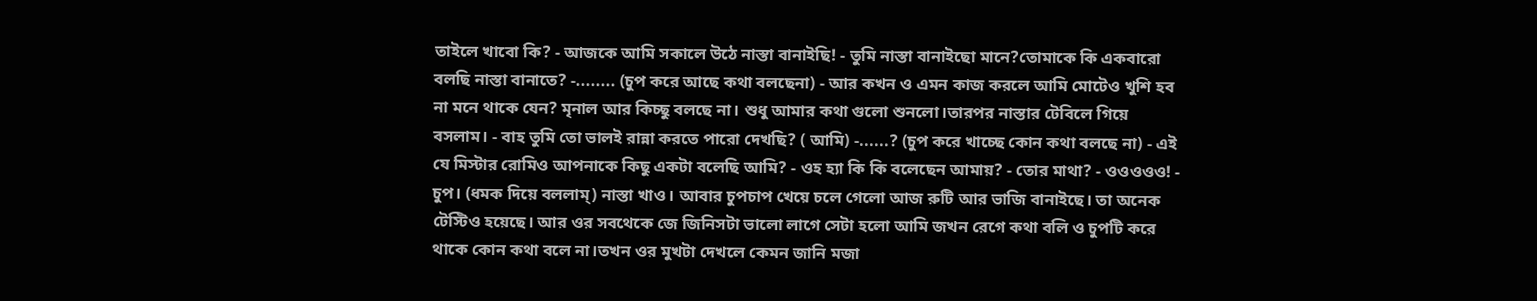তাইলে খাবো কি? - আজকে আমি সকালে উঠে নাস্তা বানাইছি! - তুমি নাস্তা বানাইছো মানে?তোমাকে কি একবারো বলছি নাস্তা বানাতে? -........ (চুপ করে আছে কথা বলছেনা) - আর কখন ও এমন কাজ করলে আমি মোটেও খুশি হব না মনে থাকে যেন? মৃনাল আর কিচ্ছু বলছে না। শুধু আমার কথা গুলো শুনলো।তারপর নাস্তার টেবিলে গিয়ে বসলাম। - বাহ তুমি তো ভালই রান্না করতে পারো দেখছি? ( আমি) -......? (চুপ করে খাচ্ছে কোন কথা বলছে না) - এই যে মিস্টার রোমিও আপনাকে কিছু একটা বলেছি আমি? - ওহ হ্যা কি কি বলেছেন আমায়? - তোর মাথা? - ওওওওও! - চুপ। (ধমক দিয়ে বললাম্) নাস্তা খাও। আবার চুপচাপ খেয়ে চলে গেলো আজ রুটি আর ভাজি বানাইছে। তা অনেক টেস্টিও হয়েছে। আর ওর সবথেকে জে জিনিসটা ভালো লাগে সেটা হলো আমি জখন রেগে কথা বলি ও চুপটি করে থাকে কোন কথা বলে না।তখন ওর মুখটা দেখলে কেমন জানি মজা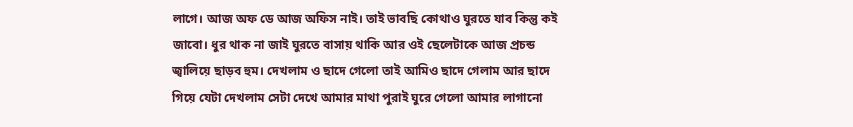লাগে। আজ অফ ডে আজ অফিস নাই। তাই ভাবছি কোথাও ঘুরতে যাব কিন্তু কই জাবো। ধুর থাক না জাই ঘুরতে বাসায় থাকি আর ওই ছেলেটাকে আজ প্রচন্ড জ্বালিয়ে ছাড়ব হুম। দেখলাম ও ছাদে গেলো তাই আমিও ছাদে গেলাম আর ছাদে গিয়ে যেটা দেখলাম সেটা দেখে আমার মাথা পুরাই ঘুরে গেলো আমার লাগানো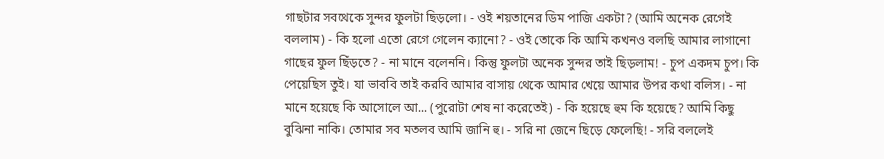গাছটার সবথেকে সুন্দর ফুলটা ছিড়লো। - ওই শয়তানের ডিম পাজি একটা? (আমি অনেক রেগেই বললাম) - কি হলো এতো রেগে গেলেন ক্যানো? - ওই তোকে কি আমি কখনও বলছি আমার লাগানো গাছের ফুল ছিঁড়তে? - না মানে বলেননি। কিন্তু ফুলটা অনেক সুন্দর তাই ছিড়লাম! - চুপ একদম চুপ। কি পেয়েছিস তুই। যা ভাববি তাই করবি আমার বাসায় থেকে আমার খেয়ে আমার উপর কথা বলিস। - না মানে হয়েছে কি আসোলে আ... (পুরোটা শেষ না করেতেই) - কি হয়েছে হুম কি হয়েছে? আমি কিছু বুঝিনা নাকি। তোমার সব মতলব আমি জানি হু। - সরি না জেনে ছিড়ে ফেলেছি! - সরি বললেই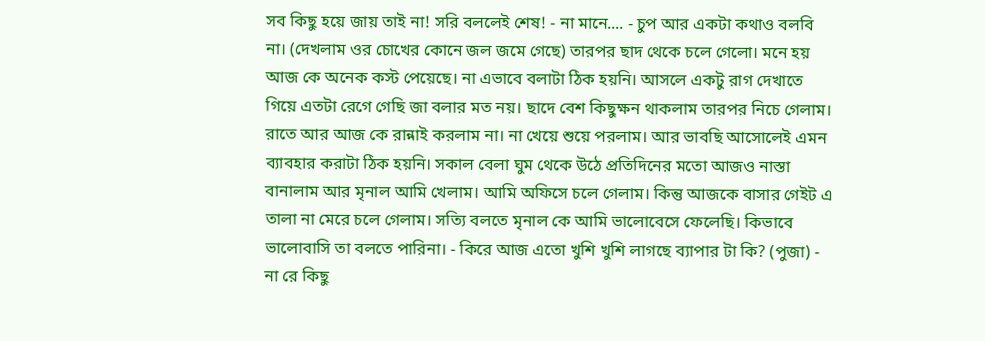সব কিছু হয়ে জায় তাই না! সরি বললেই শেষ! - না মানে.... - চুপ আর একটা কথাও বলবি না। (দেখলাম ওর চোখের কোনে জল জমে গেছে) তারপর ছাদ থেকে চলে গেলো। মনে হয় আজ কে অনেক কস্ট পেয়েছে। না এভাবে বলাটা ঠিক হয়নি। আসলে একটু রাগ দেখাতে গিয়ে এতটা রেগে গেছি জা বলার মত নয়। ছাদে বেশ কিছুক্ষন থাকলাম তারপর নিচে গেলাম। রাতে আর আজ কে রান্নাই করলাম না। না খেয়ে শুয়ে পরলাম। আর ভাবছি আসোলেই এমন ব্যাবহার করাটা ঠিক হয়নি। সকাল বেলা ঘুম থেকে উঠে প্রতিদিনের মতো আজও নাস্তা বানালাম আর মৃনাল আমি খেলাম। আমি অফিসে চলে গেলাম। কিন্তু আজকে বাসার গেইট এ তালা না মেরে চলে গেলাম। সত্যি বলতে মৃনাল কে আমি ভালোবেসে ফেলেছি। কিভাবে ভালোবাসি তা বলতে পারিনা। - কিরে আজ এতো খুশি খুশি লাগছে ব্যাপার টা কি? (পুজা) - না রে কিছু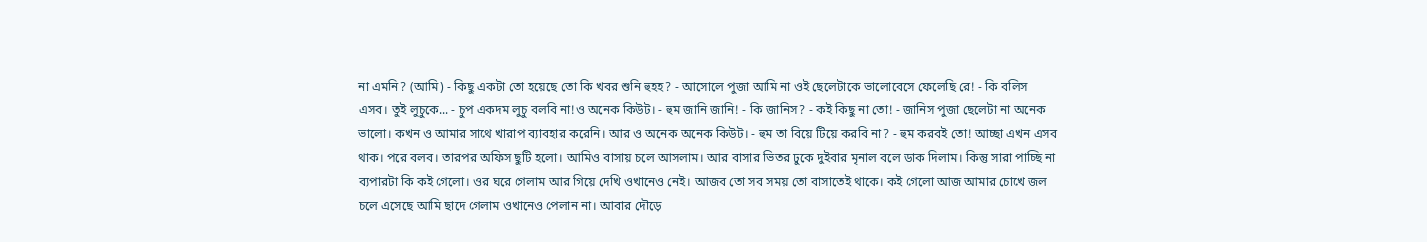না এমনি? (আমি) - কিছু একটা তো হয়েছে তো কি খবর শুনি হুহহ? - আসোলে পুজা আমি না ওই ছেলেটাকে ভালোবেসে ফেলেছি রে! - কি বলিস এসব। তুই লুচুকে... - চুপ একদম লুচু বলবি না!ও অনেক কিউট। - হুম জানি জানি! - কি জানিস? - কই কিছু না তো! - জানিস পুজা ছেলেটা না অনেক ভালো। কখন ও আমার সাথে খারাপ ব্যাবহার করেনি। আর ও অনেক অনেক কিউট। - হুম তা বিয়ে টিয়ে করবি না? - হুম করবই তো! আচ্ছা এখন এসব থাক। পরে বলব। তারপর অফিস ছুটি হলো। আমিও বাসায় চলে আসলাম। আর বাসার ভিতর ঢুকে দুইবার মৃনাল বলে ডাক দিলাম। কিন্তু সারা পাচ্ছি না ব্যপারটা কি কই গেলো। ওর ঘরে গেলাম আর গিয়ে দেখি ওখানেও নেই। আজব তো সব সময় তো বাসাতেই থাকে। কই গেলো আজ আমার চোখে জল চলে এসেছে আমি ছাদে গেলাম ওখানেও পেলান না। আবার দৌড়ে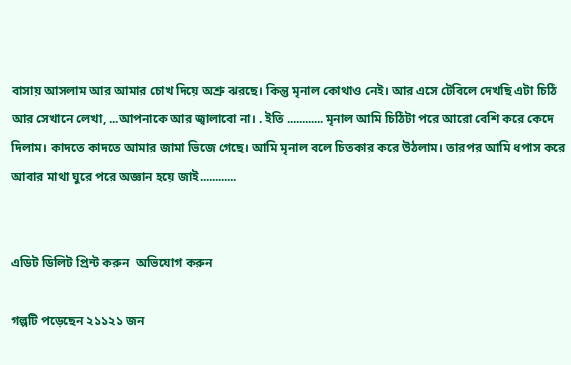বাসায় আসলাম আর আমার চোখ দিয়ে অশ্রু ঝরছে। কিন্তু মৃনাল কোথাও নেই। আর এসে টেবিলে দেখছি এটা চিঠি আর সেখানে লেখা, ...আপনাকে আর জ্বালাবো না। . ইতি ............ মৃনাল আমি চিঠিটা পরে আরো বেশি করে কেদে দিলাম। কাদতে কাদতে আমার জামা ভিজে গেছে। আমি মৃনাল বলে চিতকার করে উঠলাম। তারপর আমি ধপাস করে আবার মাথা ঘুরে পরে অজ্ঞান হয়ে জাই............


এডিট ডিলিট প্রিন্ট করুন  অভিযোগ করুন

গল্পটি পড়েছেন ২১১২১ জন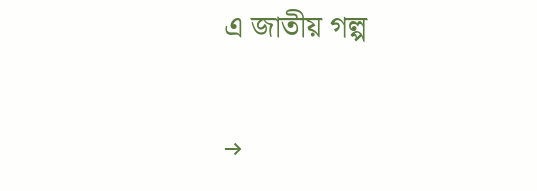এ জাতীয় গল্প

→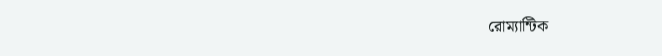রোম্যান্টিক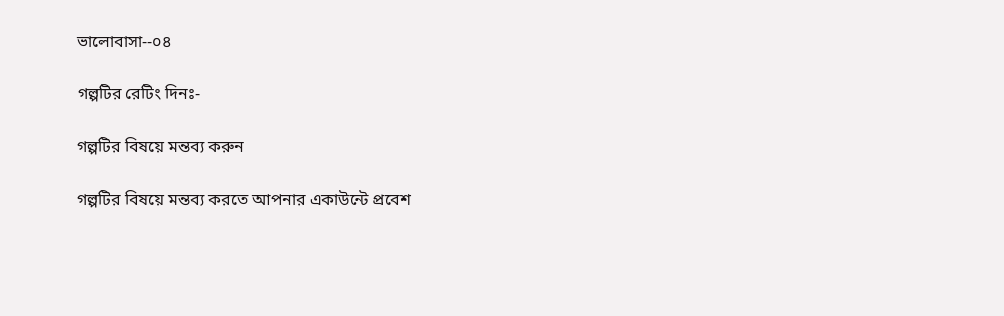ভালোবাসা--০৪

গল্পটির রেটিং দিনঃ-

গল্পটির বিষয়ে মন্তব্য করুন

গল্পটির বিষয়ে মন্তব্য করতে আপনার একাউন্টে প্রবেশ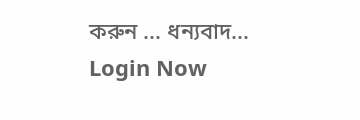করুন ... ধন্যবাদ... Login Now